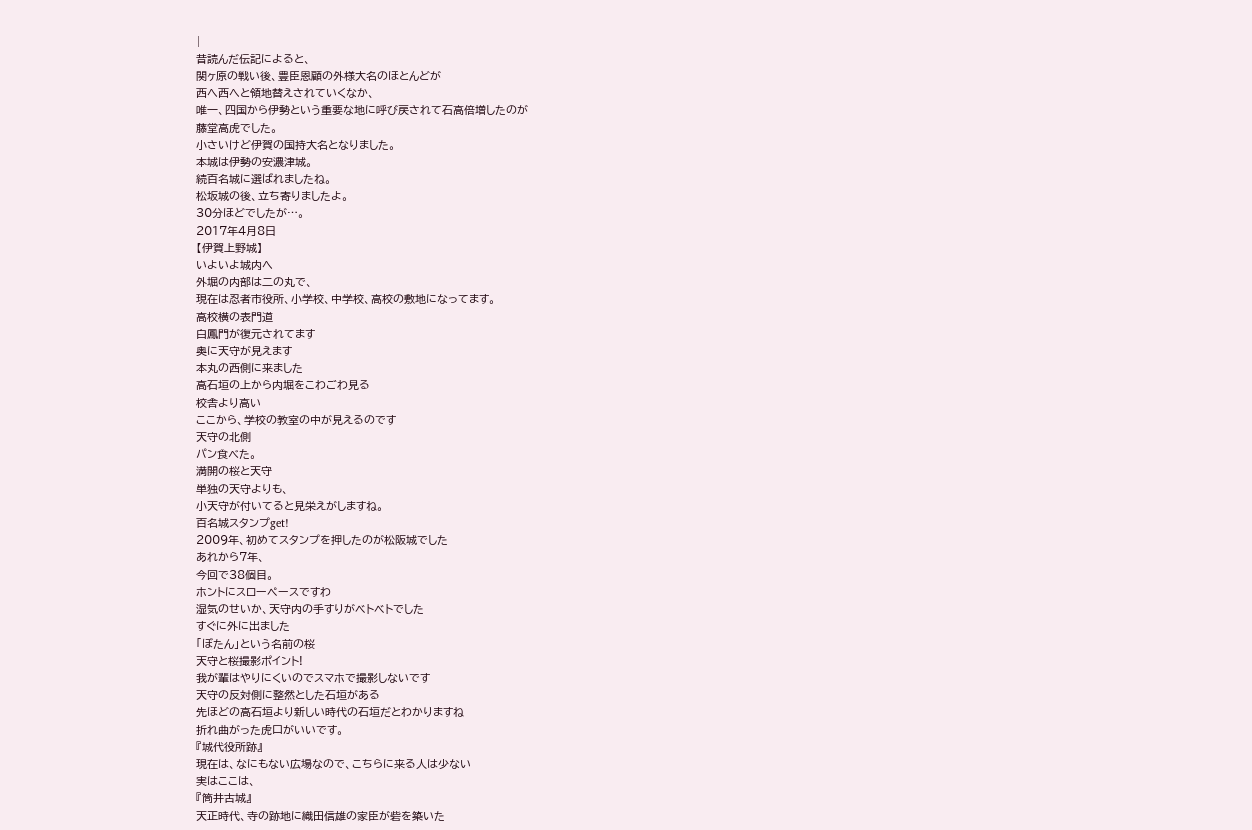|
昔読んだ伝記によると、
関ヶ原の戦い後、豊臣恩顧の外様大名のほとんどが
西へ西へと領地替えされていくなか、
唯一、四国から伊勢という重要な地に呼び戻されて石高倍増したのが
藤堂高虎でした。
小さいけど伊賀の国持大名となりました。
本城は伊勢の安濃津城。
続百名城に選ばれましたね。
松坂城の後、立ち寄りましたよ。
30分ほどでしたが…。
2017年4月8日
【伊賀上野城】
いよいよ城内へ
外堀の内部は二の丸で、
現在は忍者市役所、小学校、中学校、高校の敷地になってます。
高校横の表門道
白鳳門が復元されてます
奥に天守が見えます
本丸の西側に来ました
高石垣の上から内堀をこわごわ見る
校舎より高い
ここから、学校の教室の中が見えるのです
天守の北側
パン食べた。
満開の桜と天守
単独の天守よりも、
小天守が付いてると見栄えがしますね。
百名城スタンプget!
2009年、初めてスタンプを押したのが松阪城でした
あれから7年、
今回で38個目。
ホントにスローペースですわ
湿気のせいか、天守内の手すりがベトベトでした
すぐに外に出ました
「ぼたん」という名前の桜
天守と桜撮影ポイント!
我が輩はやりにくいのでスマホで撮影しないです
天守の反対側に整然とした石垣がある
先ほどの高石垣より新しい時代の石垣だとわかりますね
折れ曲がった虎口がいいです。
『城代役所跡』
現在は、なにもない広場なので、こちらに来る人は少ない
実はここは、
『筒井古城』
天正時代、寺の跡地に織田信雄の家臣が砦を築いた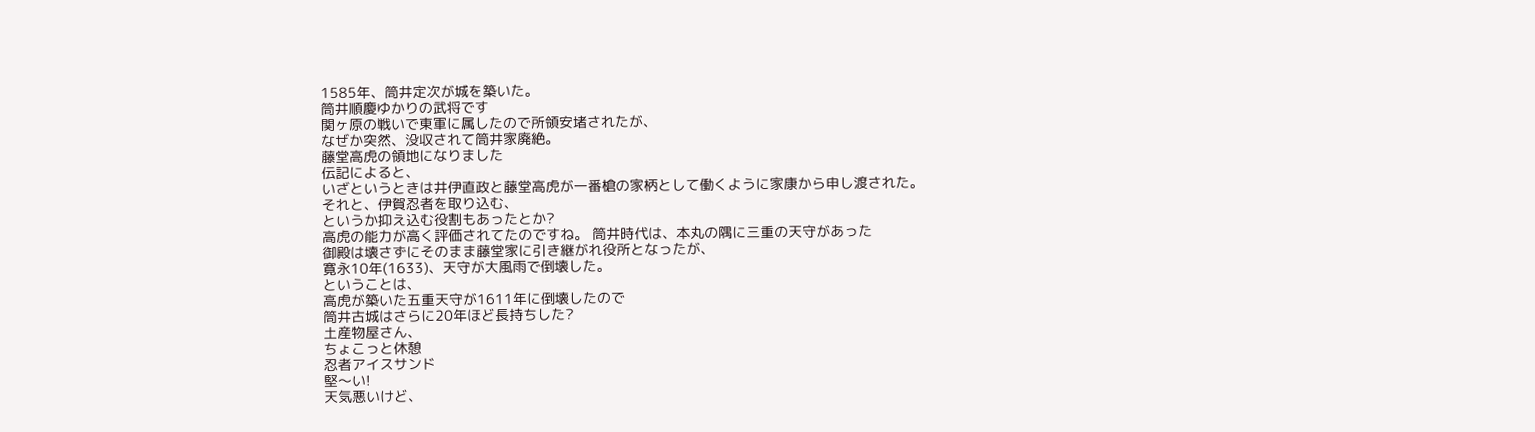1585年、筒井定次が城を築いた。
筒井順慶ゆかりの武将です
関ヶ原の戦いで東軍に属したので所領安堵されたが、
なぜか突然、没収されて筒井家廃絶。
藤堂高虎の領地になりました
伝記によると、
いざというときは井伊直政と藤堂高虎が一番槍の家柄として働くように家康から申し渡された。
それと、伊賀忍者を取り込む、
というか抑え込む役割もあったとか?
高虎の能力が高く評価されてたのですね。 筒井時代は、本丸の隅に三重の天守があった
御殿は壊さずにそのまま藤堂家に引き継がれ役所となったが、
寛永10年(1633)、天守が大風雨で倒壊した。
ということは、
高虎が築いた五重天守が1611年に倒壊したので
筒井古城はさらに20年ほど長持ちした?
土産物屋さん、
ちょこっと休憩
忍者アイスサンド
堅〜い!
天気悪いけど、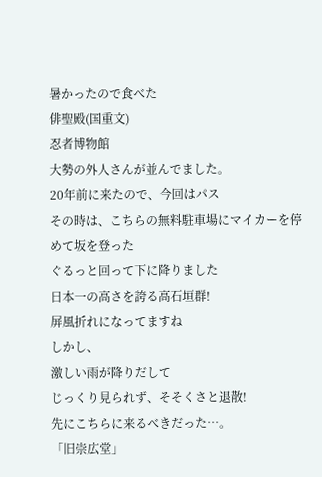暑かったので食べた
俳聖殿(国重文)
忍者博物館
大勢の外人さんが並んでました。
20年前に来たので、今回はパス
その時は、こちらの無料駐車場にマイカーを停めて坂を登った
ぐるっと回って下に降りました
日本一の高さを誇る高石垣群!
屏風折れになってますね
しかし、
激しい雨が降りだして
じっくり見られず、そそくさと退散!
先にこちらに来るべきだった…。
「旧崇広堂」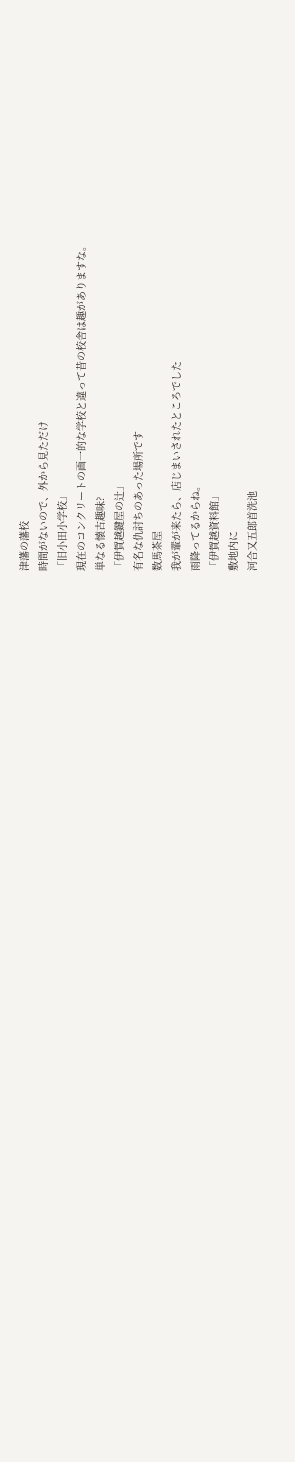津藩の藩校
時間がないので、外から見ただけ
「旧小田小学校」
現在のコンクリートの画一的な学校と違って昔の校舎は趣がありますな。
単なる懐古趣味?
「伊賀越鍵屋の辻」
有名な仇討ちのあった場所です
数馬茶屋
我が輩が来たら、店じまいされたところでした
雨降ってるからね。
「伊賀越資料館」
敷地内に
河合又五郎首洗池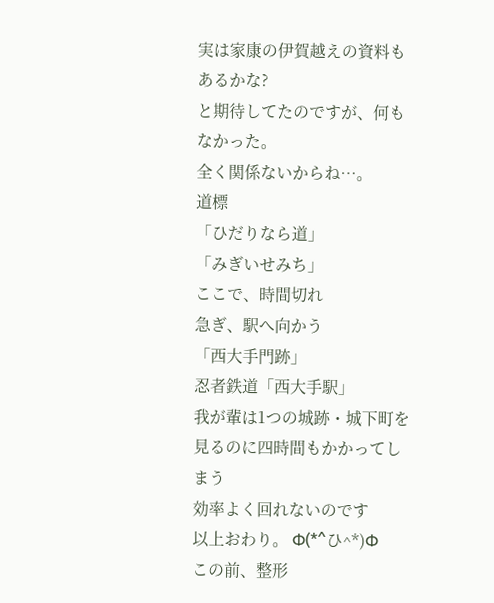実は家康の伊賀越えの資料もあるかな?
と期待してたのですが、何もなかった。
全く関係ないからね…。
道標
「ひだりなら道」
「みぎいせみち」
ここで、時間切れ
急ぎ、駅へ向かう
「西大手門跡」
忍者鉄道「西大手駅」
我が輩は1つの城跡・城下町を見るのに四時間もかかってしまう
効率よく回れないのです
以上おわり。 Φ(*^ひ^*)Φ
この前、整形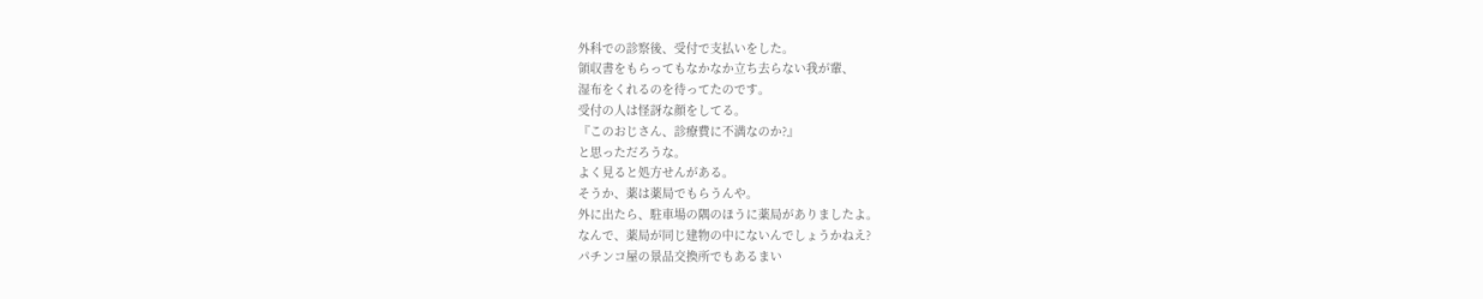外科での診察後、受付で支払いをした。
領収書をもらってもなかなか立ち去らない我が輩、
湿布をくれるのを待ってたのです。
受付の人は怪訝な顔をしてる。
『このおじさん、診療費に不満なのか?』
と思っただろうな。
よく見ると処方せんがある。
そうか、薬は薬局でもらうんや。
外に出たら、駐車場の隅のほうに薬局がありましたよ。
なんで、薬局が同じ建物の中にないんでしょうかねえ?
パチンコ屋の景品交換所でもあるまい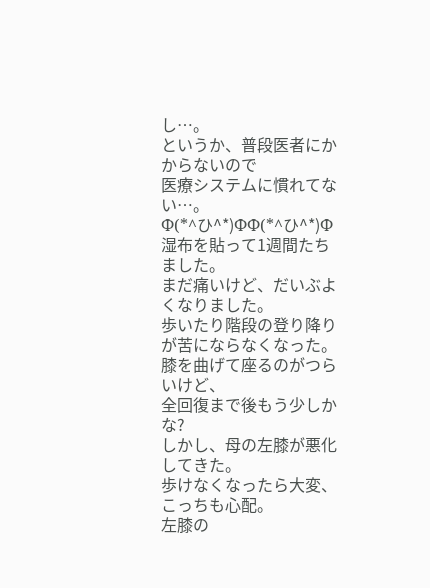し…。
というか、普段医者にかからないので
医療システムに慣れてない…。
Φ(*^ひ^*)ΦΦ(*^ひ^*)Φ
湿布を貼って1週間たちました。
まだ痛いけど、だいぶよくなりました。
歩いたり階段の登り降りが苦にならなくなった。
膝を曲げて座るのがつらいけど、
全回復まで後もう少しかな?
しかし、母の左膝が悪化してきた。
歩けなくなったら大変、
こっちも心配。
左膝の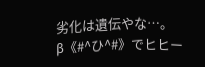劣化は遺伝やな…。
β《#^ひ^#》でヒヒー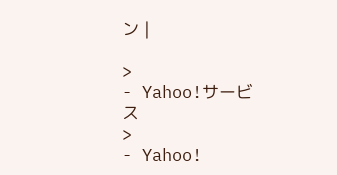ン |

>
- Yahoo!サービス
>
- Yahoo!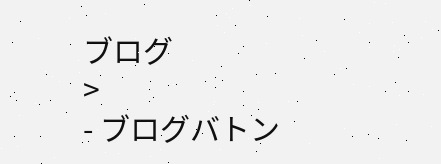ブログ
>
- ブログバトン